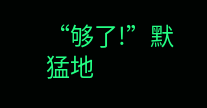“够了!”默猛地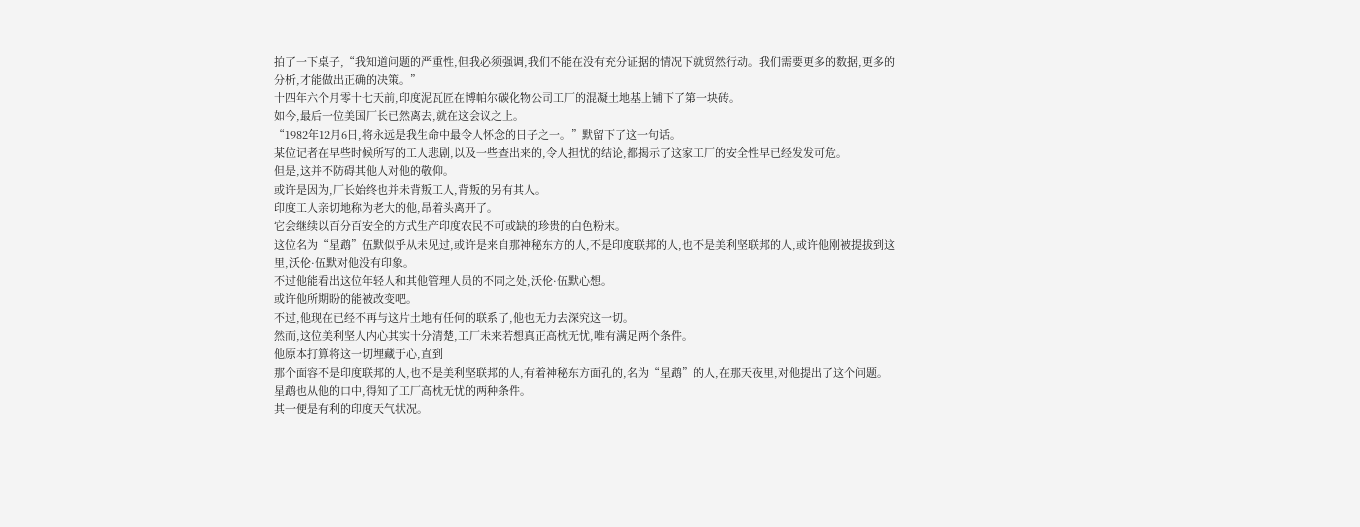拍了一下桌子,“我知道问题的严重性,但我必须强调,我们不能在没有充分证据的情况下就贸然行动。我们需要更多的数据,更多的分析,才能做出正确的决策。”
十四年六个月零十七天前,印度泥瓦匠在博帕尔碳化物公司工厂的混凝土地基上铺下了第一块砖。
如今,最后一位美国厂长已然离去,就在这会议之上。
“1982年12月6日,将永远是我生命中最令人怀念的日子之一。”默留下了这一句话。
某位记者在早些时候所写的工人悲剧,以及一些查出来的,令人担忧的结论,都揭示了这家工厂的安全性早已经发发可危。
但是,这并不防碍其他人对他的敬仰。
或许是因为,厂长始终也并未背叛工人,背叛的另有其人。
印度工人亲切地称为老大的他,昂着头离开了。
它会继续以百分百安全的方式生产印度农民不可或缺的珍贵的白色粉末。
这位名为“星鹉”伍默似乎从未见过,或许是来自那神秘东方的人,不是印度联邦的人,也不是美利坚联邦的人,或许他刚被提拔到这里,沃伦·伍默对他没有印象。
不过他能看出这位年轻人和其他管理人员的不同之处,沃伦·伍默心想。
或许他所期盼的能被改变吧。
不过,他现在已经不再与这片土地有任何的联系了,他也无力去深究这一切。
然而,这位美利坚人内心其实十分清楚,工厂未来若想真正高枕无忧,唯有满足两个条件。
他原本打算将这一切埋藏于心,直到
那个面容不是印度联邦的人,也不是美利坚联邦的人,有着神秘东方面孔的,名为“星鹉”的人,在那天夜里,对他提出了这个问题。
星鹉也从他的口中,得知了工厂高枕无忧的两种条件。
其一便是有利的印度天气状况。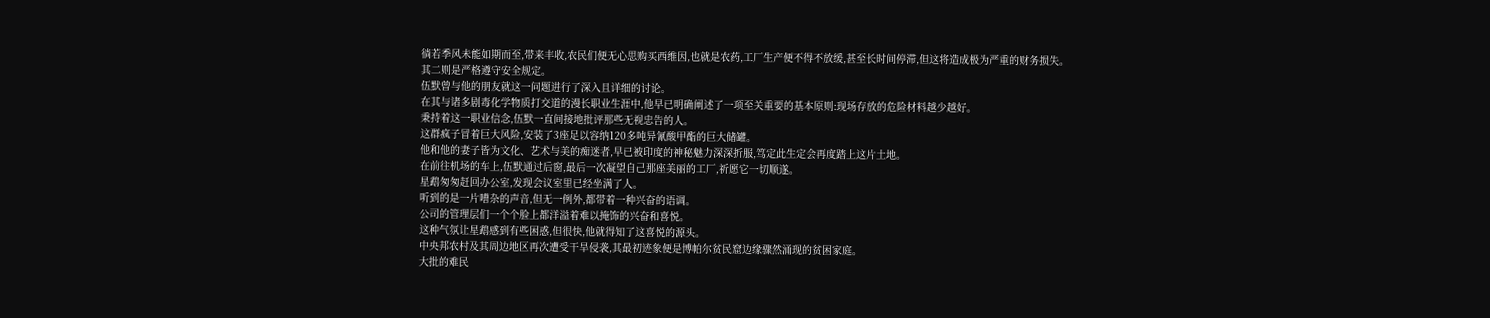徜若季风未能如期而至,带来丰收,农民们便无心思购买西维因,也就是农药,工厂生产便不得不放缓,甚至长时间停滞,但这将造成极为严重的财务损失。
其二则是严格遵守安全规定。
伍默曾与他的朋友就这一问题进行了深入且详细的讨论。
在其与诸多剧毒化学物质打交道的漫长职业生涯中,他早已明确阐述了一项至关重要的基本原则:现场存放的危险材料越少越好。
秉持着这一职业信念,伍默一直间接地批评那些无视忠告的人。
这群疯子冒着巨大风险,安装了3座足以容纳120多吨异氰酸甲酯的巨大储罐。
他和他的妻子皆为文化、艺术与美的痴迷者,早已被印度的神秘魅力深深折服,笃定此生定会再度踏上这片土地。
在前往机场的车上,伍默通过后窗,最后一次凝望自己那座美丽的工厂,祈愿它一切顺遂。
星鹉匆匆赶回办公室,发现会议室里已经坐满了人。
听到的是一片嘈杂的声音,但无一例外,都带着一种兴奋的语调。
公司的管理层们一个个脸上都洋溢着难以掩饰的兴奋和喜悦。
这种气氛让星鹉感到有些困惑,但很快,他就得知了这喜悦的源头。
中央邦农村及其周边地区再次遭受干旱侵袭,其最初迹象便是博帕尔贫民窟边缘骤然涌现的贫困家庭。
大批的难民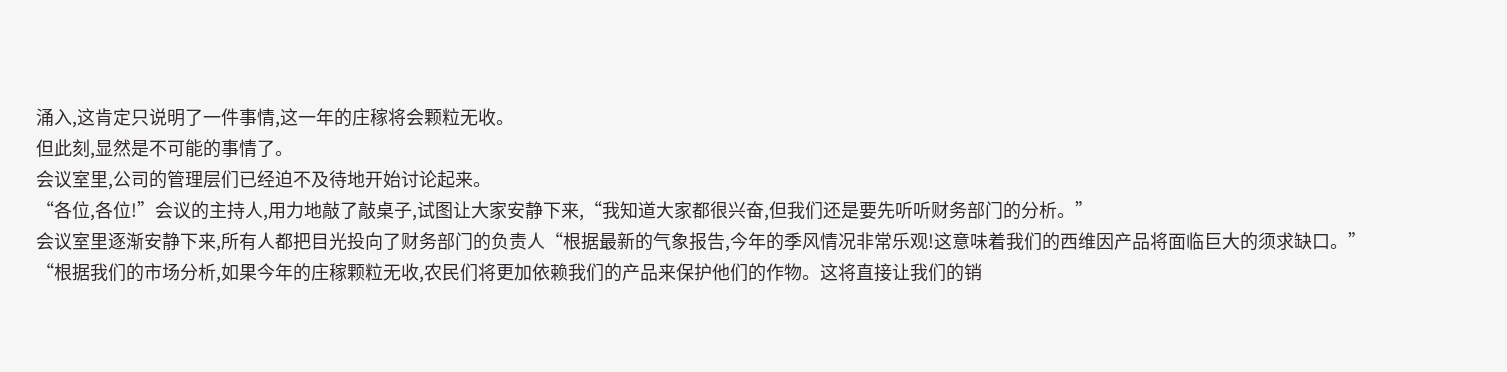涌入,这肯定只说明了一件事情,这一年的庄稼将会颗粒无收。
但此刻,显然是不可能的事情了。
会议室里,公司的管理层们已经迫不及待地开始讨论起来。
“各位,各位!”会议的主持人,用力地敲了敲桌子,试图让大家安静下来,“我知道大家都很兴奋,但我们还是要先听听财务部门的分析。”
会议室里逐渐安静下来,所有人都把目光投向了财务部门的负责人“根据最新的气象报告,今年的季风情况非常乐观!这意味着我们的西维因产品将面临巨大的须求缺口。”
“根据我们的市场分析,如果今年的庄稼颗粒无收,农民们将更加依赖我们的产品来保护他们的作物。这将直接让我们的销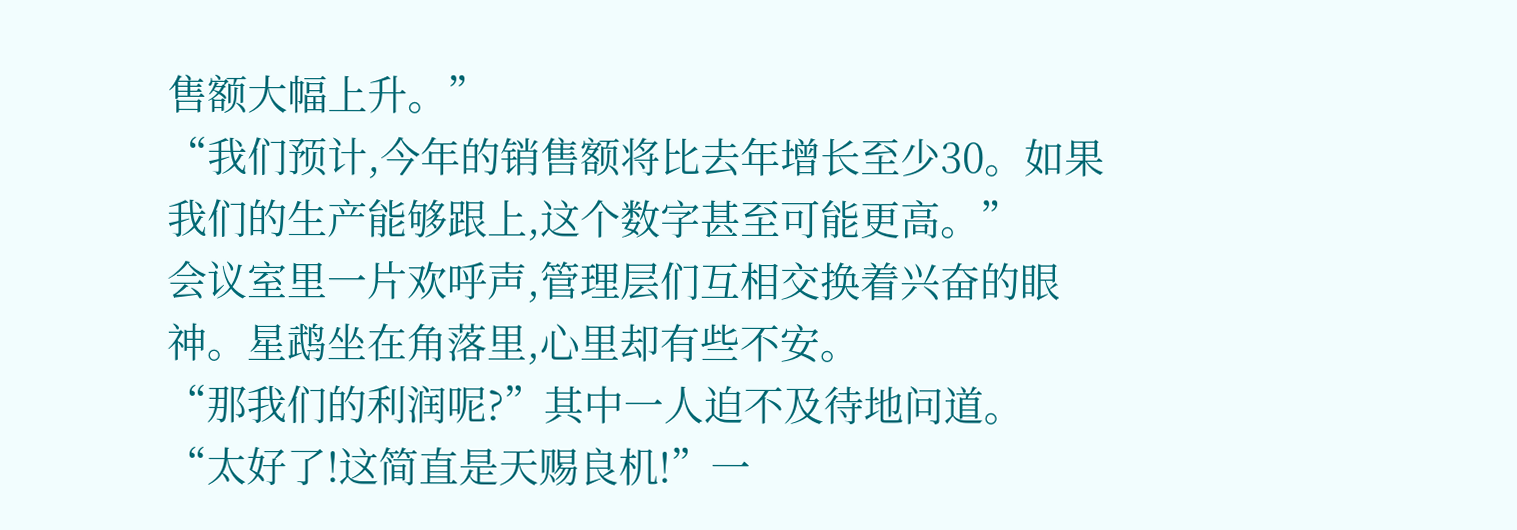售额大幅上升。”
“我们预计,今年的销售额将比去年增长至少30。如果我们的生产能够跟上,这个数字甚至可能更高。”
会议室里一片欢呼声,管理层们互相交换着兴奋的眼神。星鹉坐在角落里,心里却有些不安。
“那我们的利润呢?”其中一人迫不及待地问道。
“太好了!这简直是天赐良机!”一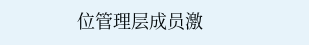位管理层成员激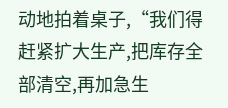动地拍着桌子,“我们得赶紧扩大生产,把库存全部清空,再加急生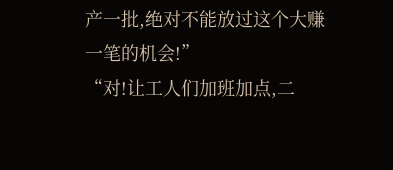产一批,绝对不能放过这个大赚一笔的机会!”
“对!让工人们加班加点,二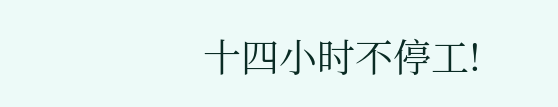十四小时不停工!